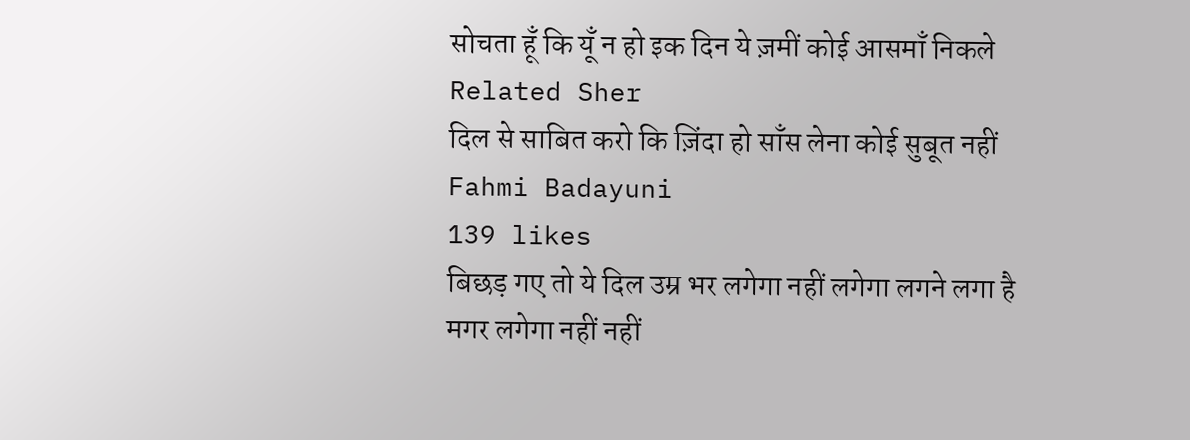सोचता हूँ कि यूँ न हो इक दिन ये ज़मीं कोई आसमाँ निकले
Related Sher
दिल से साबित करो कि ज़िंदा हो साँस लेना कोई सुबूत नहीं
Fahmi Badayuni
139 likes
बिछड़ गए तो ये दिल उम्र भर लगेगा नहीं लगेगा लगने लगा है मगर लगेगा नहीं नहीं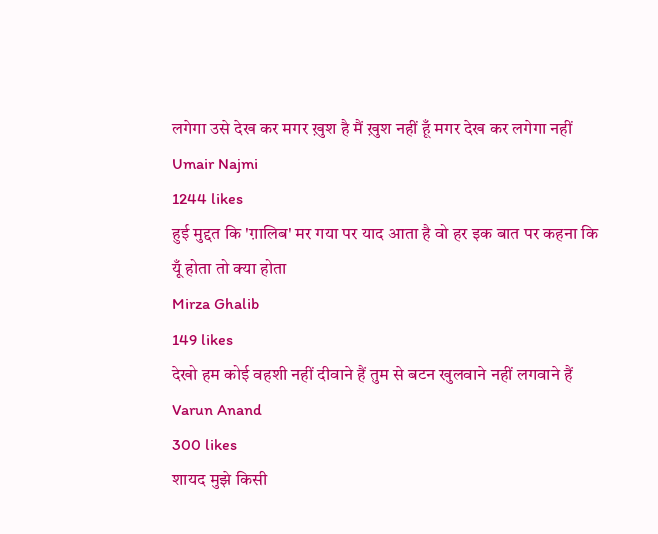लगेगा उसे देख कर मगर ख़ुश है मैं ख़ुश नहीं हूँ मगर देख कर लगेगा नहीं
Umair Najmi
1244 likes
हुई मुद्दत कि 'ग़ालिब' मर गया पर याद आता है वो हर इक बात पर कहना कि यूँ होता तो क्या होता
Mirza Ghalib
149 likes
देखो हम कोई वहशी नहीं दीवाने हैं तुम से बटन खुलवाने नहीं लगवाने हैं
Varun Anand
300 likes
शायद मुझे किसी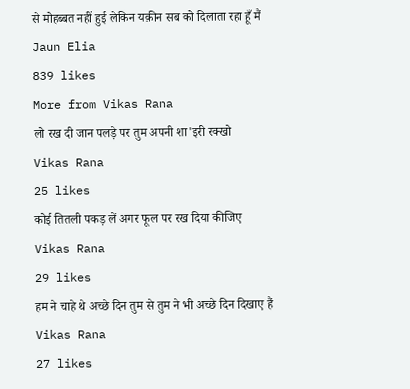से मोहब्बत नहीं हुई लेकिन यक़ीन सब को दिलाता रहा हूँ मैं
Jaun Elia
839 likes
More from Vikas Rana
लो रख दी जान पलड़े पर तुम अपनी शा'इरी रक्खो
Vikas Rana
25 likes
कोई तितली पकड़ लें अगर फूल पर रख दिया कीजिए
Vikas Rana
29 likes
हम ने चाहे थे अच्छे दिन तुम से तुम ने भी अच्छे दिन दिखाए हैं
Vikas Rana
27 likes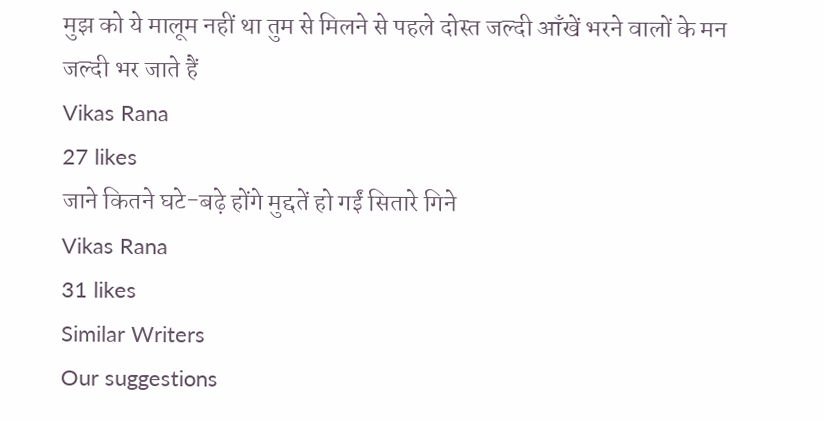मुझ को ये मालूम नहीं था तुम से मिलने से पहले दोस्त जल्दी आँखें भरने वालों के मन जल्दी भर जाते हैं
Vikas Rana
27 likes
जाने कितने घटे-बढ़े होंगे मुद्दतें हो गईं सितारे गिने
Vikas Rana
31 likes
Similar Writers
Our suggestions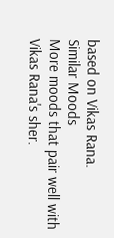based on Vikas Rana.
Similar Moods
More moods that pair well with Vikas Rana's sher.